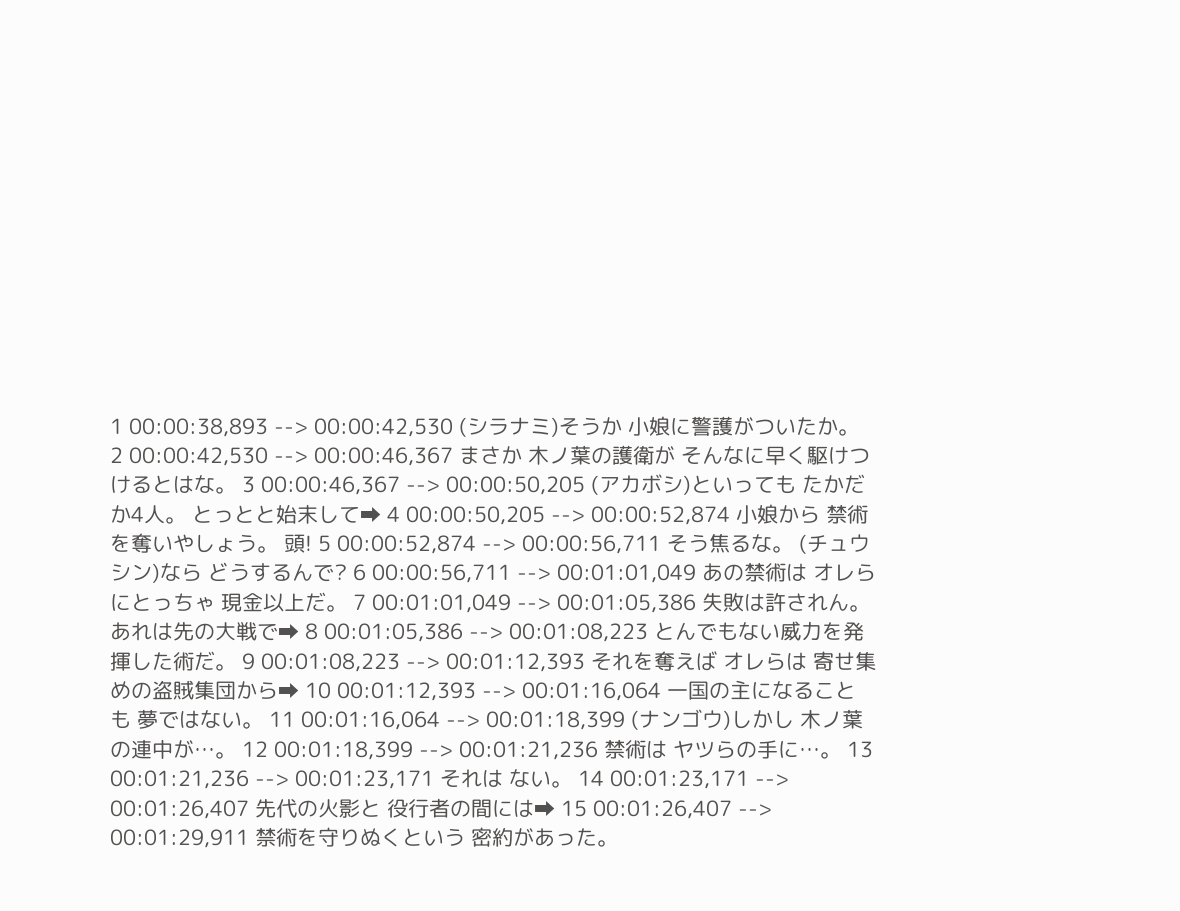1 00:00:38,893 --> 00:00:42,530 (シラナミ)そうか 小娘に警護がついたか。 2 00:00:42,530 --> 00:00:46,367 まさか 木ノ葉の護衛が そんなに早く駆けつけるとはな。 3 00:00:46,367 --> 00:00:50,205 (アカボシ)といっても たかだか4人。 とっとと始末して➡ 4 00:00:50,205 --> 00:00:52,874 小娘から 禁術を奪いやしょう。 頭! 5 00:00:52,874 --> 00:00:56,711 そう焦るな。 (チュウシン)なら どうするんで? 6 00:00:56,711 --> 00:01:01,049 あの禁術は オレらにとっちゃ 現金以上だ。 7 00:01:01,049 --> 00:01:05,386 失敗は許されん。 あれは先の大戦で➡ 8 00:01:05,386 --> 00:01:08,223 とんでもない威力を発揮した術だ。 9 00:01:08,223 --> 00:01:12,393 それを奪えば オレらは 寄せ集めの盗賊集団から➡ 10 00:01:12,393 --> 00:01:16,064 一国の主になることも 夢ではない。 11 00:01:16,064 --> 00:01:18,399 (ナンゴウ)しかし 木ノ葉の連中が…。 12 00:01:18,399 --> 00:01:21,236 禁術は ヤツらの手に…。 13 00:01:21,236 --> 00:01:23,171 それは ない。 14 00:01:23,171 --> 00:01:26,407 先代の火影と 役行者の間には➡ 15 00:01:26,407 --> 00:01:29,911 禁術を守りぬくという 密約があった。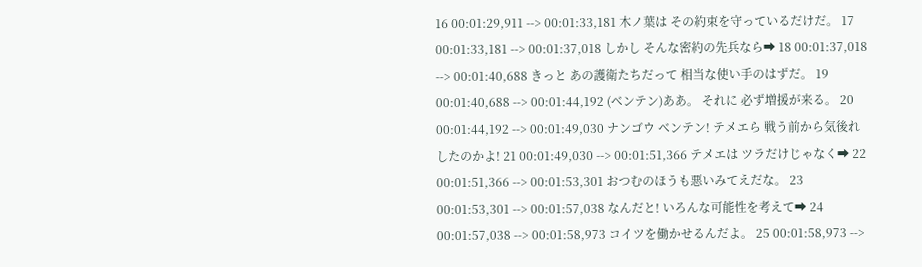16 00:01:29,911 --> 00:01:33,181 木ノ葉は その約束を守っているだけだ。 17 00:01:33,181 --> 00:01:37,018 しかし そんな密約の先兵なら➡ 18 00:01:37,018 --> 00:01:40,688 きっと あの護衛たちだって 相当な使い手のはずだ。 19 00:01:40,688 --> 00:01:44,192 (ベンテン)ああ。 それに 必ず増援が来る。 20 00:01:44,192 --> 00:01:49,030 ナンゴウ ベンテン! テメエら 戦う前から気後れしたのかよ! 21 00:01:49,030 --> 00:01:51,366 テメエは ツラだけじゃなく➡ 22 00:01:51,366 --> 00:01:53,301 おつむのほうも悪いみてえだな。 23 00:01:53,301 --> 00:01:57,038 なんだと! いろんな可能性を考えて➡ 24 00:01:57,038 --> 00:01:58,973 コイツを働かせるんだよ。 25 00:01:58,973 -->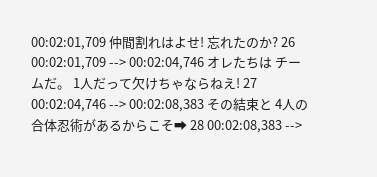00:02:01,709 仲間割れはよせ! 忘れたのか? 26 00:02:01,709 --> 00:02:04,746 オレたちは チームだ。 1人だって欠けちゃならねえ! 27 00:02:04,746 --> 00:02:08,383 その結束と 4人の合体忍術があるからこそ➡ 28 00:02:08,383 -->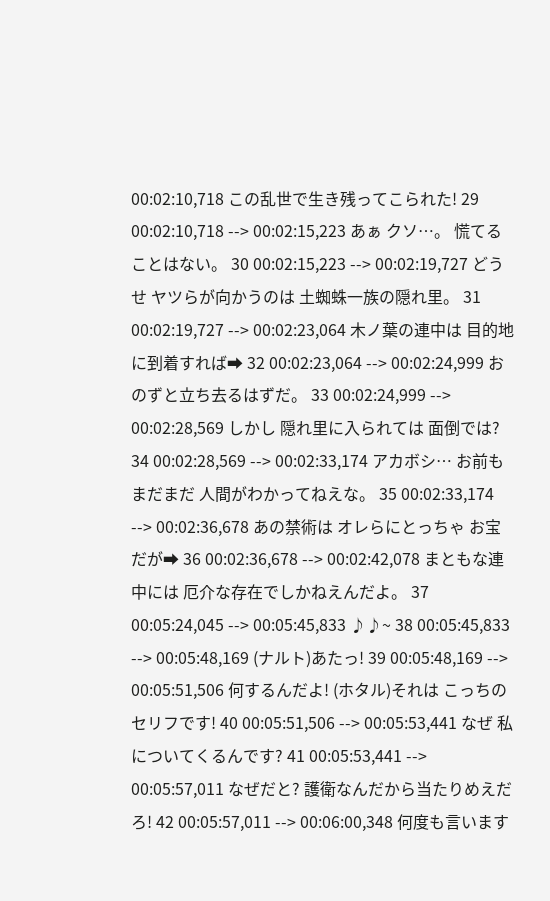00:02:10,718 この乱世で生き残ってこられた! 29 00:02:10,718 --> 00:02:15,223 あぁ クソ…。 慌てることはない。 30 00:02:15,223 --> 00:02:19,727 どうせ ヤツらが向かうのは 土蜘蛛一族の隠れ里。 31 00:02:19,727 --> 00:02:23,064 木ノ葉の連中は 目的地に到着すれば➡ 32 00:02:23,064 --> 00:02:24,999 おのずと立ち去るはずだ。 33 00:02:24,999 --> 00:02:28,569 しかし 隠れ里に入られては 面倒では? 34 00:02:28,569 --> 00:02:33,174 アカボシ… お前も まだまだ 人間がわかってねえな。 35 00:02:33,174 --> 00:02:36,678 あの禁術は オレらにとっちゃ お宝だが➡ 36 00:02:36,678 --> 00:02:42,078 まともな連中には 厄介な存在でしかねえんだよ。 37 00:05:24,045 --> 00:05:45,833 ♪♪~ 38 00:05:45,833 --> 00:05:48,169 (ナルト)あたっ! 39 00:05:48,169 --> 00:05:51,506 何するんだよ! (ホタル)それは こっちのセリフです! 40 00:05:51,506 --> 00:05:53,441 なぜ 私についてくるんです? 41 00:05:53,441 --> 00:05:57,011 なぜだと? 護衛なんだから当たりめえだろ! 42 00:05:57,011 --> 00:06:00,348 何度も言います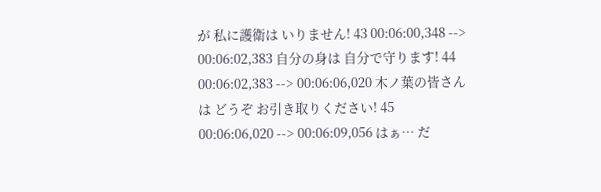が 私に護衛は いりません! 43 00:06:00,348 --> 00:06:02,383 自分の身は 自分で守ります! 44 00:06:02,383 --> 00:06:06,020 木ノ葉の皆さんは どうぞ お引き取りください! 45 00:06:06,020 --> 00:06:09,056 はぁ… だ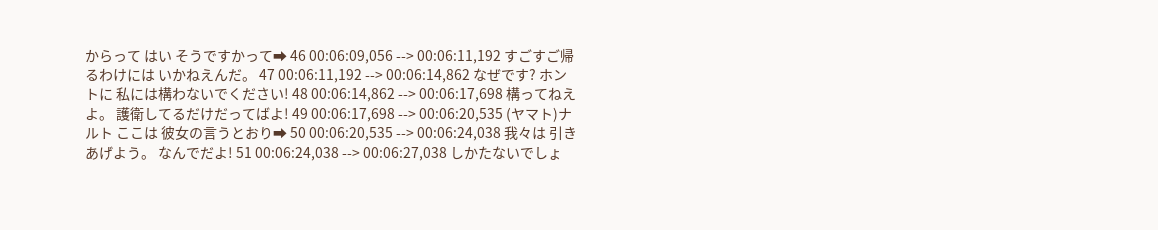からって はい そうですかって➡ 46 00:06:09,056 --> 00:06:11,192 すごすご帰るわけには いかねえんだ。 47 00:06:11,192 --> 00:06:14,862 なぜです? ホントに 私には構わないでください! 48 00:06:14,862 --> 00:06:17,698 構ってねえよ。 護衛してるだけだってばよ! 49 00:06:17,698 --> 00:06:20,535 (ヤマト)ナルト ここは 彼女の言うとおり➡ 50 00:06:20,535 --> 00:06:24,038 我々は 引きあげよう。 なんでだよ! 51 00:06:24,038 --> 00:06:27,038 しかたないでしょ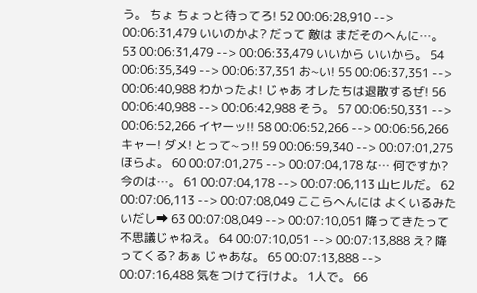う。 ちょ ちょっと待ってろ! 52 00:06:28,910 --> 00:06:31,479 いいのかよ? だって 敵は まだそのへんに…。 53 00:06:31,479 --> 00:06:33,479 いいから いいから。 54 00:06:35,349 --> 00:06:37,351 お~い! 55 00:06:37,351 --> 00:06:40,988 わかったよ! じゃあ オレたちは退散するぜ! 56 00:06:40,988 --> 00:06:42,988 そう。 57 00:06:50,331 --> 00:06:52,266 イヤーッ!! 58 00:06:52,266 --> 00:06:56,266 キャー! ダメ! とって~っ!! 59 00:06:59,340 --> 00:07:01,275 ほらよ。 60 00:07:01,275 --> 00:07:04,178 な… 何ですか? 今のは…。 61 00:07:04,178 --> 00:07:06,113 山ヒルだ。 62 00:07:06,113 --> 00:07:08,049 ここらへんには よくいるみたいだし➡ 63 00:07:08,049 --> 00:07:10,051 降ってきたって不思議じゃねえ。 64 00:07:10,051 --> 00:07:13,888 え? 降ってくる? あぁ じゃあな。 65 00:07:13,888 --> 00:07:16,488 気をつけて行けよ。 1人で。 66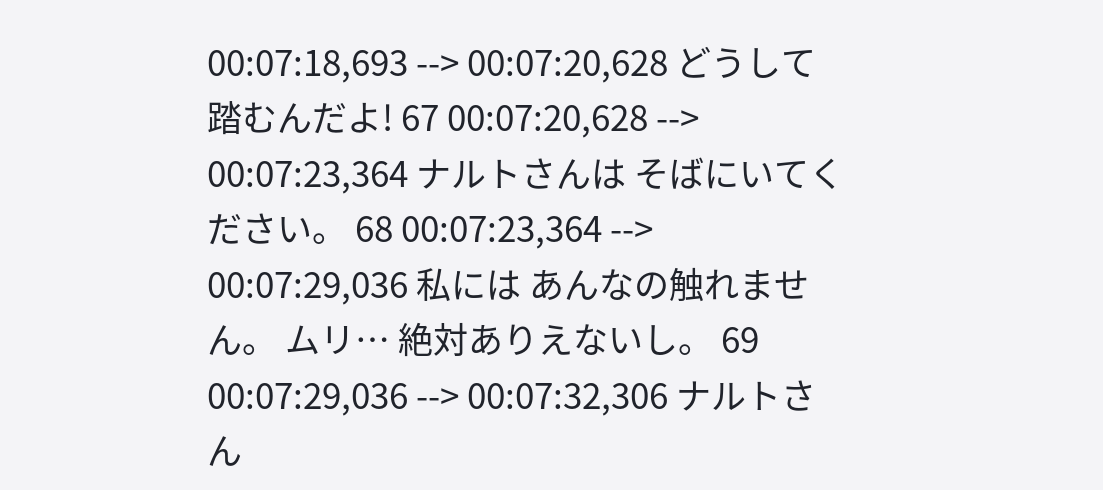00:07:18,693 --> 00:07:20,628 どうして踏むんだよ! 67 00:07:20,628 --> 00:07:23,364 ナルトさんは そばにいてください。 68 00:07:23,364 --> 00:07:29,036 私には あんなの触れません。 ムリ… 絶対ありえないし。 69 00:07:29,036 --> 00:07:32,306 ナルトさん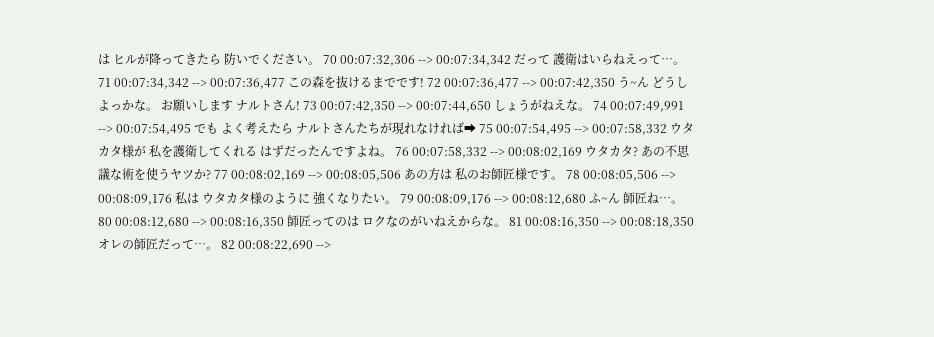は ヒルが降ってきたら 防いでください。 70 00:07:32,306 --> 00:07:34,342 だって 護衛はいらねえって…。 71 00:07:34,342 --> 00:07:36,477 この森を抜けるまでです! 72 00:07:36,477 --> 00:07:42,350 う~ん どうしよっかな。 お願いします ナルトさん! 73 00:07:42,350 --> 00:07:44,650 しょうがねえな。 74 00:07:49,991 --> 00:07:54,495 でも よく考えたら ナルトさんたちが現れなければ➡ 75 00:07:54,495 --> 00:07:58,332 ウタカタ様が 私を護衛してくれる はずだったんですよね。 76 00:07:58,332 --> 00:08:02,169 ウタカタ? あの不思議な術を使うヤツか? 77 00:08:02,169 --> 00:08:05,506 あの方は 私のお師匠様です。 78 00:08:05,506 --> 00:08:09,176 私は ウタカタ様のように 強くなりたい。 79 00:08:09,176 --> 00:08:12,680 ふ~ん 師匠ね…。 80 00:08:12,680 --> 00:08:16,350 師匠ってのは ロクなのがいねえからな。 81 00:08:16,350 --> 00:08:18,350 オレの師匠だって…。 82 00:08:22,690 -->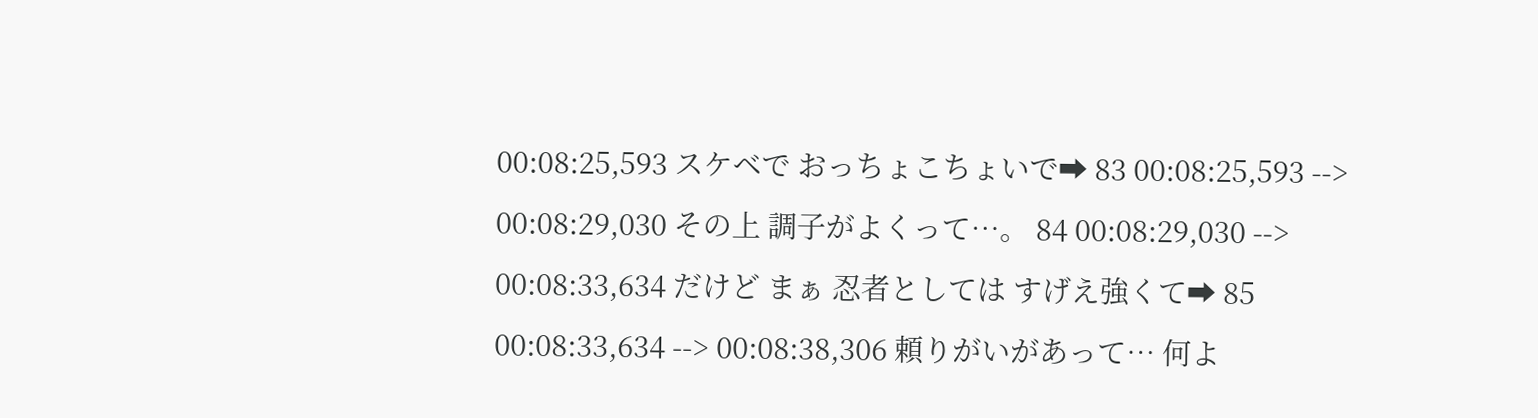00:08:25,593 スケベで おっちょこちょいで➡ 83 00:08:25,593 --> 00:08:29,030 その上 調子がよくって…。 84 00:08:29,030 --> 00:08:33,634 だけど まぁ 忍者としては すげえ強くて➡ 85 00:08:33,634 --> 00:08:38,306 頼りがいがあって… 何よ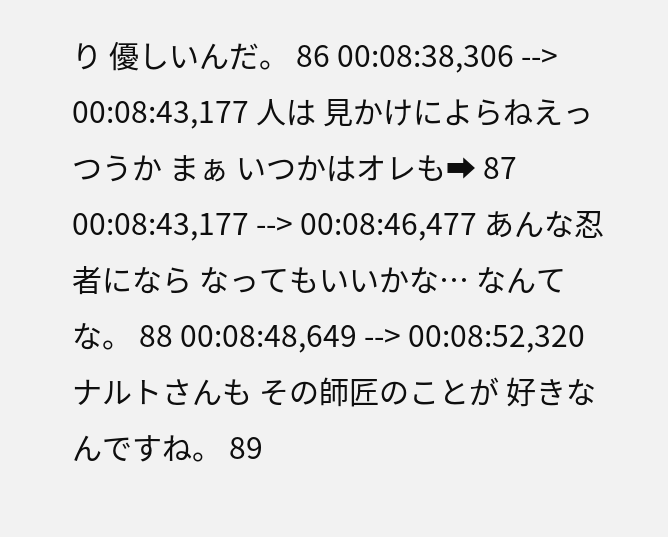り 優しいんだ。 86 00:08:38,306 --> 00:08:43,177 人は 見かけによらねえっつうか まぁ いつかはオレも➡ 87 00:08:43,177 --> 00:08:46,477 あんな忍者になら なってもいいかな… なんてな。 88 00:08:48,649 --> 00:08:52,320 ナルトさんも その師匠のことが 好きなんですね。 89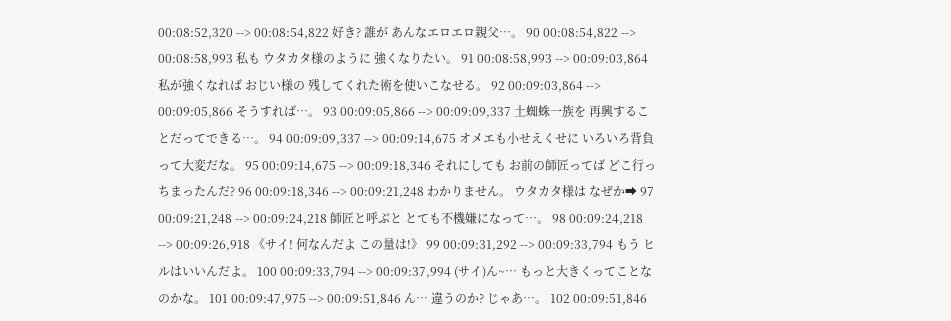00:08:52,320 --> 00:08:54,822 好き? 誰が あんなエロエロ親父…。 90 00:08:54,822 --> 00:08:58,993 私も ウタカタ様のように 強くなりたい。 91 00:08:58,993 --> 00:09:03,864 私が強くなれば おじい様の 残してくれた術を使いこなせる。 92 00:09:03,864 --> 00:09:05,866 そうすれば…。 93 00:09:05,866 --> 00:09:09,337 土蜘蛛一族を 再興することだってできる…。 94 00:09:09,337 --> 00:09:14,675 オメエも小せえくせに いろいろ背負って大変だな。 95 00:09:14,675 --> 00:09:18,346 それにしても お前の師匠ってば どこ行っちまったんだ? 96 00:09:18,346 --> 00:09:21,248 わかりません。 ウタカタ様は なぜか➡ 97 00:09:21,248 --> 00:09:24,218 師匠と呼ぶと とても不機嫌になって…。 98 00:09:24,218 --> 00:09:26,918 《サイ! 何なんだよ この量は!》 99 00:09:31,292 --> 00:09:33,794 もう ヒルはいいんだよ。 100 00:09:33,794 --> 00:09:37,994 (サイ)ん~… もっと大きくってことなのかな。 101 00:09:47,975 --> 00:09:51,846 ん… 違うのか? じゃあ…。 102 00:09:51,846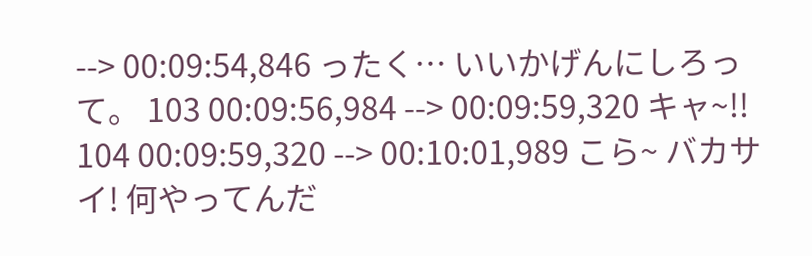--> 00:09:54,846 ったく… いいかげんにしろって。 103 00:09:56,984 --> 00:09:59,320 キャ~!! 104 00:09:59,320 --> 00:10:01,989 こら~ バカサイ! 何やってんだ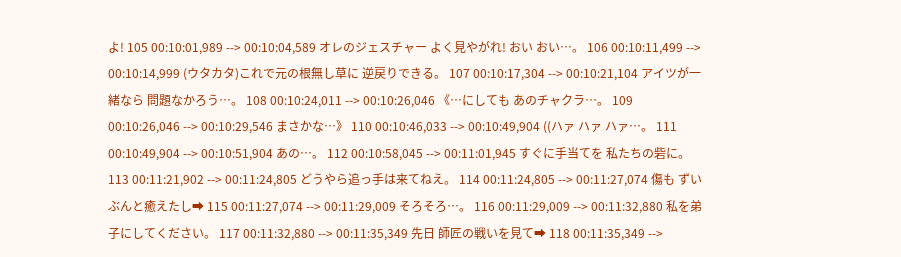よ! 105 00:10:01,989 --> 00:10:04,589 オレのジェスチャー よく見やがれ! おい おい…。 106 00:10:11,499 --> 00:10:14,999 (ウタカタ)これで元の根無し草に 逆戻りできる。 107 00:10:17,304 --> 00:10:21,104 アイツが一緒なら 問題なかろう…。 108 00:10:24,011 --> 00:10:26,046 《…にしても あのチャクラ…。 109 00:10:26,046 --> 00:10:29,546 まさかな…》 110 00:10:46,033 --> 00:10:49,904 ((ハァ ハァ ハァ…。 111 00:10:49,904 --> 00:10:51,904 あの…。 112 00:10:58,045 --> 00:11:01,945 すぐに手当てを 私たちの砦に。 113 00:11:21,902 --> 00:11:24,805 どうやら追っ手は来てねえ。 114 00:11:24,805 --> 00:11:27,074 傷も ずいぶんと癒えたし➡ 115 00:11:27,074 --> 00:11:29,009 そろそろ…。 116 00:11:29,009 --> 00:11:32,880 私を弟子にしてください。 117 00:11:32,880 --> 00:11:35,349 先日 師匠の戦いを見て➡ 118 00:11:35,349 -->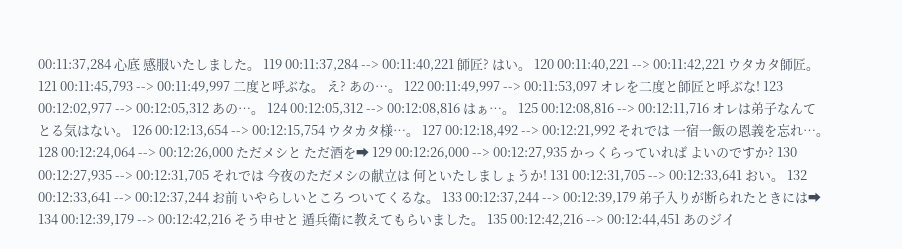00:11:37,284 心底 感服いたしました。 119 00:11:37,284 --> 00:11:40,221 師匠? はい。 120 00:11:40,221 --> 00:11:42,221 ウタカタ師匠。 121 00:11:45,793 --> 00:11:49,997 二度と呼ぶな。 え? あの…。 122 00:11:49,997 --> 00:11:53,097 オレを二度と師匠と呼ぶな! 123 00:12:02,977 --> 00:12:05,312 あの…。 124 00:12:05,312 --> 00:12:08,816 はぁ…。 125 00:12:08,816 --> 00:12:11,716 オレは弟子なんて とる気はない。 126 00:12:13,654 --> 00:12:15,754 ウタカタ様…。 127 00:12:18,492 --> 00:12:21,992 それでは 一宿一飯の恩義を忘れ…。 128 00:12:24,064 --> 00:12:26,000 ただメシと ただ酒を➡ 129 00:12:26,000 --> 00:12:27,935 かっくらっていれば よいのですか? 130 00:12:27,935 --> 00:12:31,705 それでは 今夜のただメシの献立は 何といたしましょうか! 131 00:12:31,705 --> 00:12:33,641 おい。 132 00:12:33,641 --> 00:12:37,244 お前 いやらしいところ ついてくるな。 133 00:12:37,244 --> 00:12:39,179 弟子入りが断られたときには➡ 134 00:12:39,179 --> 00:12:42,216 そう申せと 遁兵衛に教えてもらいました。 135 00:12:42,216 --> 00:12:44,451 あのジイ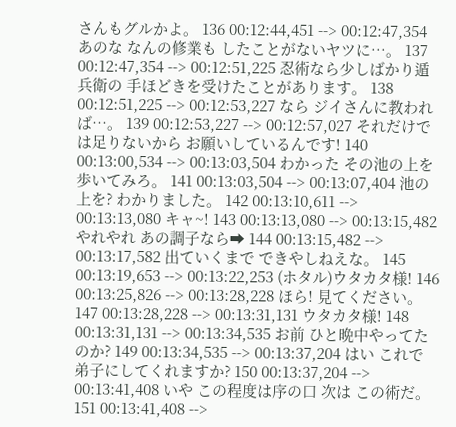さんもグルかよ。 136 00:12:44,451 --> 00:12:47,354 あのな なんの修業も したことがないヤツに…。 137 00:12:47,354 --> 00:12:51,225 忍術なら少しばかり遁兵衛の 手ほどきを受けたことがあります。 138 00:12:51,225 --> 00:12:53,227 なら ジイさんに教われば…。 139 00:12:53,227 --> 00:12:57,027 それだけでは足りないから お願いしているんです! 140 00:13:00,534 --> 00:13:03,504 わかった その池の上を歩いてみろ。 141 00:13:03,504 --> 00:13:07,404 池の上を? わかりました。 142 00:13:10,611 --> 00:13:13,080 キャ~! 143 00:13:13,080 --> 00:13:15,482 やれやれ あの調子なら➡ 144 00:13:15,482 --> 00:13:17,582 出ていくまで できやしねえな。 145 00:13:19,653 --> 00:13:22,253 (ホタル)ウタカタ様! 146 00:13:25,826 --> 00:13:28,228 ほら! 見てください。 147 00:13:28,228 --> 00:13:31,131 ウタカタ様! 148 00:13:31,131 --> 00:13:34,535 お前 ひと晩中やってたのか? 149 00:13:34,535 --> 00:13:37,204 はい これで 弟子にしてくれますか? 150 00:13:37,204 --> 00:13:41,408 いや この程度は序の口 次は この術だ。 151 00:13:41,408 -->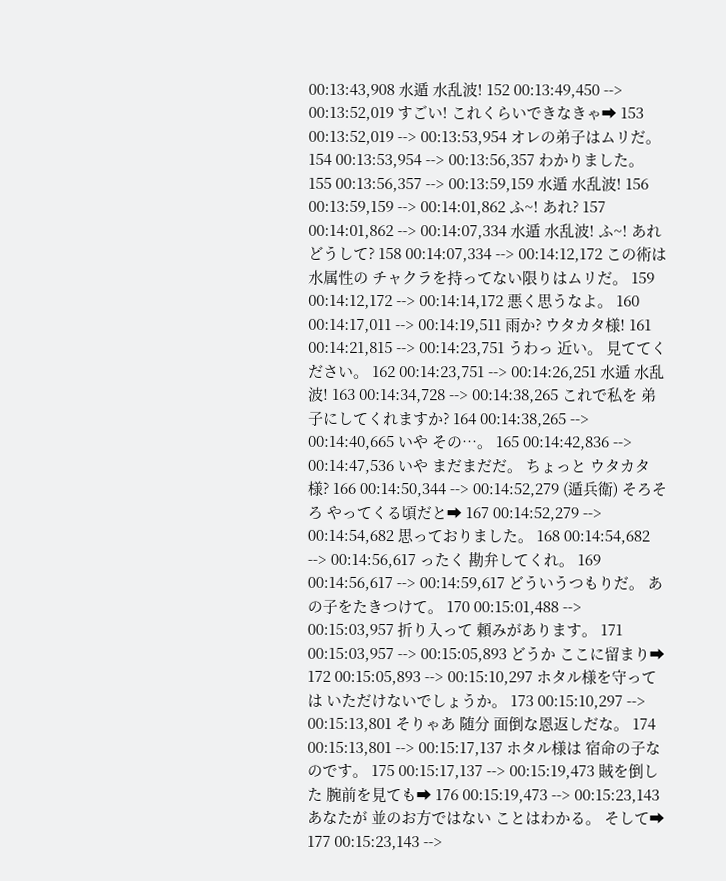00:13:43,908 水遁 水乱波! 152 00:13:49,450 --> 00:13:52,019 すごい! これくらいできなきゃ➡ 153 00:13:52,019 --> 00:13:53,954 オレの弟子はムリだ。 154 00:13:53,954 --> 00:13:56,357 わかりました。 155 00:13:56,357 --> 00:13:59,159 水遁 水乱波! 156 00:13:59,159 --> 00:14:01,862 ふ~! あれ? 157 00:14:01,862 --> 00:14:07,334 水遁 水乱波! ふ~! あれ どうして? 158 00:14:07,334 --> 00:14:12,172 この術は水属性の チャクラを持ってない限りはムリだ。 159 00:14:12,172 --> 00:14:14,172 悪く思うなよ。 160 00:14:17,011 --> 00:14:19,511 雨か? ウタカタ様! 161 00:14:21,815 --> 00:14:23,751 うわっ 近い。 見ててください。 162 00:14:23,751 --> 00:14:26,251 水遁 水乱波! 163 00:14:34,728 --> 00:14:38,265 これで私を 弟子にしてくれますか? 164 00:14:38,265 --> 00:14:40,665 いや その…。 165 00:14:42,836 --> 00:14:47,536 いや まだまだだ。 ちょっと ウタカタ様? 166 00:14:50,344 --> 00:14:52,279 (遁兵衛) そろそろ やってくる頃だと➡ 167 00:14:52,279 --> 00:14:54,682 思っておりました。 168 00:14:54,682 --> 00:14:56,617 ったく 勘弁してくれ。 169 00:14:56,617 --> 00:14:59,617 どういうつもりだ。 あの子をたきつけて。 170 00:15:01,488 --> 00:15:03,957 折り入って 頼みがあります。 171 00:15:03,957 --> 00:15:05,893 どうか ここに留まり➡ 172 00:15:05,893 --> 00:15:10,297 ホタル様を守っては いただけないでしょうか。 173 00:15:10,297 --> 00:15:13,801 そりゃあ 随分 面倒な恩返しだな。 174 00:15:13,801 --> 00:15:17,137 ホタル様は 宿命の子なのです。 175 00:15:17,137 --> 00:15:19,473 賊を倒した 腕前を見ても➡ 176 00:15:19,473 --> 00:15:23,143 あなたが 並のお方ではない ことはわかる。 そして➡ 177 00:15:23,143 -->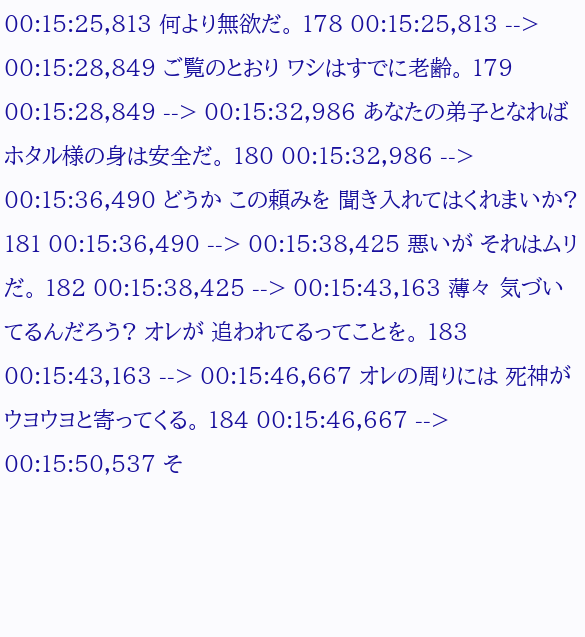00:15:25,813 何より無欲だ。 178 00:15:25,813 --> 00:15:28,849 ご覧のとおり ワシはすでに老齢。 179 00:15:28,849 --> 00:15:32,986 あなたの弟子となれば ホタル様の身は安全だ。 180 00:15:32,986 --> 00:15:36,490 どうか この頼みを 聞き入れてはくれまいか? 181 00:15:36,490 --> 00:15:38,425 悪いが それはムリだ。 182 00:15:38,425 --> 00:15:43,163 薄々 気づいてるんだろう? オレが 追われてるってことを。 183 00:15:43,163 --> 00:15:46,667 オレの周りには 死神が ウヨウヨと寄ってくる。 184 00:15:46,667 --> 00:15:50,537 そ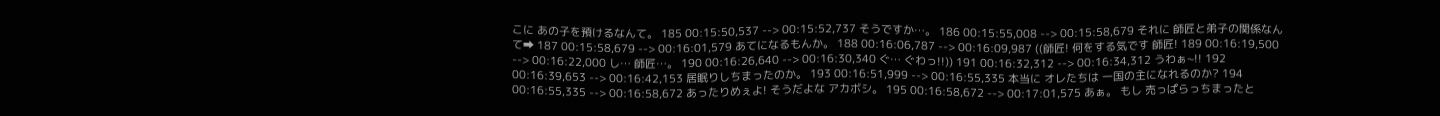こに あの子を預けるなんて。 185 00:15:50,537 --> 00:15:52,737 そうですか…。 186 00:15:55,008 --> 00:15:58,679 それに 師匠と弟子の関係なんて➡ 187 00:15:58,679 --> 00:16:01,579 あてになるもんか。 188 00:16:06,787 --> 00:16:09,987 ((師匠! 何をする気です 師匠! 189 00:16:19,500 --> 00:16:22,000 し… 師匠…。 190 00:16:26,640 --> 00:16:30,340 ぐ… ぐわっ!!)) 191 00:16:32,312 --> 00:16:34,312 うわぁ~!! 192 00:16:39,653 --> 00:16:42,153 居眠りしちまったのか。 193 00:16:51,999 --> 00:16:55,335 本当に オレたちは 一国の主になれるのか? 194 00:16:55,335 --> 00:16:58,672 あったりめぇよ! そうだよな アカボシ。 195 00:16:58,672 --> 00:17:01,575 あぁ。 もし 売っぱらっちまったと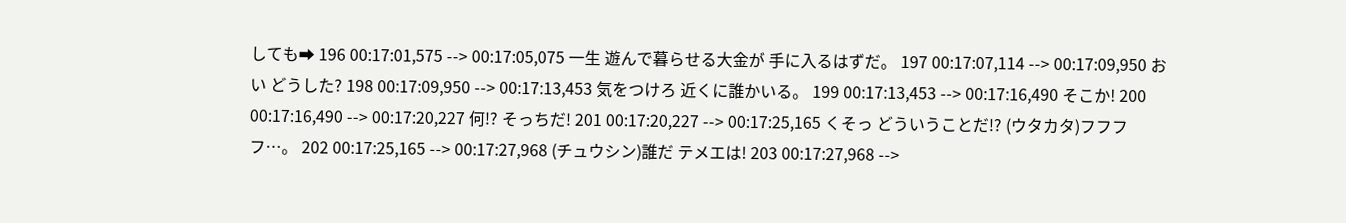しても➡ 196 00:17:01,575 --> 00:17:05,075 一生 遊んで暮らせる大金が 手に入るはずだ。 197 00:17:07,114 --> 00:17:09,950 おい どうした? 198 00:17:09,950 --> 00:17:13,453 気をつけろ 近くに誰かいる。 199 00:17:13,453 --> 00:17:16,490 そこか! 200 00:17:16,490 --> 00:17:20,227 何!? そっちだ! 201 00:17:20,227 --> 00:17:25,165 くそっ どういうことだ!? (ウタカタ)フフフフ…。 202 00:17:25,165 --> 00:17:27,968 (チュウシン)誰だ テメエは! 203 00:17:27,968 -->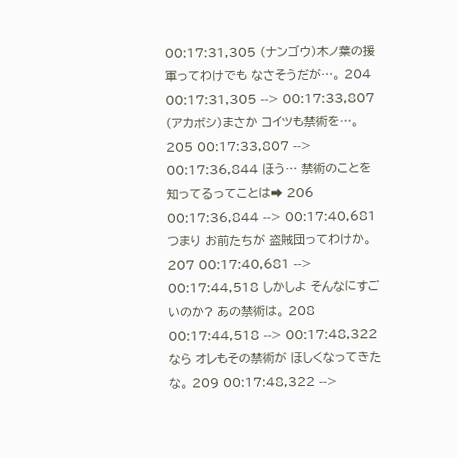00:17:31,305 (ナンゴウ)木ノ葉の援軍ってわけでも なさそうだが…。 204 00:17:31,305 --> 00:17:33,807 (アカボシ)まさか コイツも禁術を…。 205 00:17:33,807 --> 00:17:36,844 ほう… 禁術のことを 知ってるってことは➡ 206 00:17:36,844 --> 00:17:40,681 つまり お前たちが 盗賊団ってわけか。 207 00:17:40,681 --> 00:17:44,518 しかしよ そんなにすごいのか? あの禁術は。 208 00:17:44,518 --> 00:17:48,322 なら オレもその禁術が ほしくなってきたな。 209 00:17:48,322 -->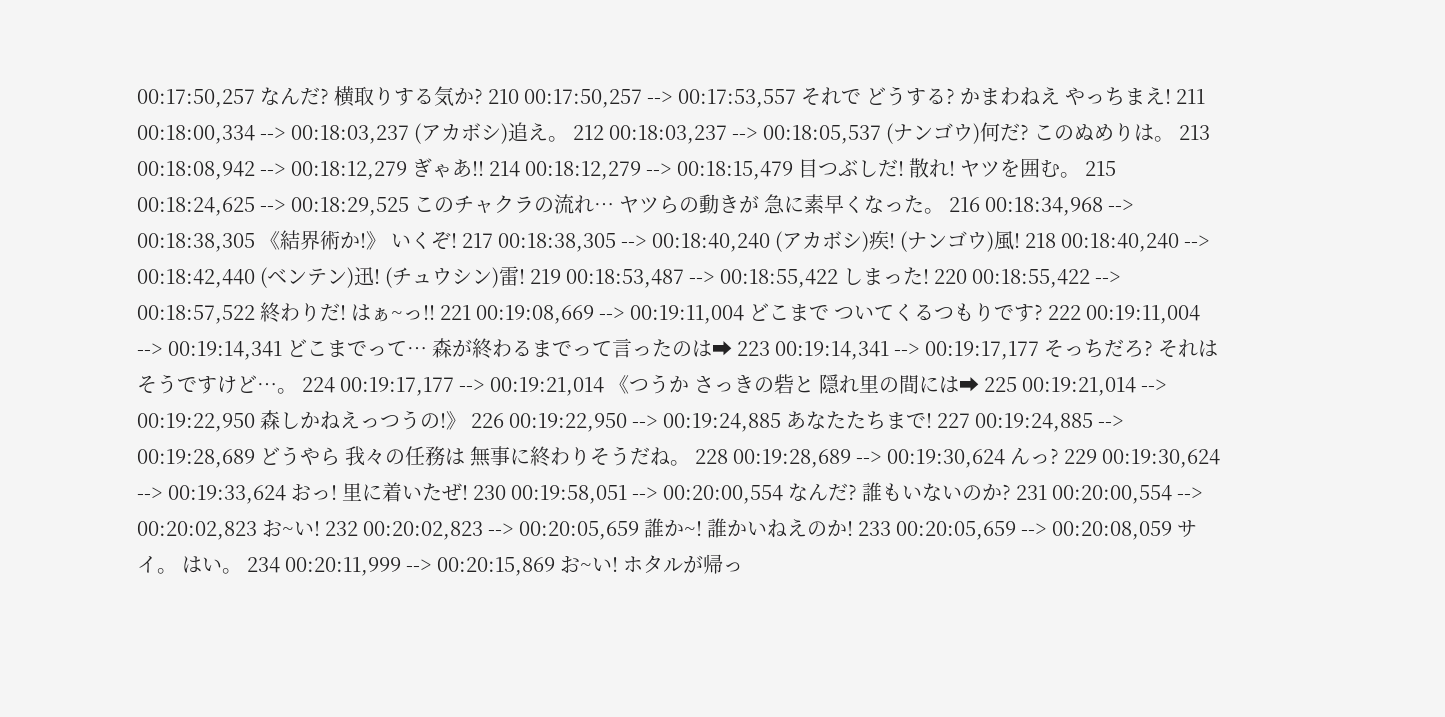00:17:50,257 なんだ? 横取りする気か? 210 00:17:50,257 --> 00:17:53,557 それで どうする? かまわねえ やっちまえ! 211 00:18:00,334 --> 00:18:03,237 (アカボシ)追え。 212 00:18:03,237 --> 00:18:05,537 (ナンゴウ)何だ? このぬめりは。 213 00:18:08,942 --> 00:18:12,279 ぎゃあ!! 214 00:18:12,279 --> 00:18:15,479 目つぶしだ! 散れ! ヤツを囲む。 215 00:18:24,625 --> 00:18:29,525 このチャクラの流れ… ヤツらの動きが 急に素早くなった。 216 00:18:34,968 --> 00:18:38,305 《結界術か!》 いくぞ! 217 00:18:38,305 --> 00:18:40,240 (アカボシ)疾! (ナンゴウ)風! 218 00:18:40,240 --> 00:18:42,440 (ベンテン)迅! (チュウシン)雷! 219 00:18:53,487 --> 00:18:55,422 しまった! 220 00:18:55,422 --> 00:18:57,522 終わりだ! はぁ~っ!! 221 00:19:08,669 --> 00:19:11,004 どこまで ついてくるつもりです? 222 00:19:11,004 --> 00:19:14,341 どこまでって… 森が終わるまでって言ったのは➡ 223 00:19:14,341 --> 00:19:17,177 そっちだろ? それはそうですけど…。 224 00:19:17,177 --> 00:19:21,014 《つうか さっきの砦と 隠れ里の間には➡ 225 00:19:21,014 --> 00:19:22,950 森しかねえっつうの!》 226 00:19:22,950 --> 00:19:24,885 あなたたちまで! 227 00:19:24,885 --> 00:19:28,689 どうやら 我々の任務は 無事に終わりそうだね。 228 00:19:28,689 --> 00:19:30,624 んっ? 229 00:19:30,624 --> 00:19:33,624 おっ! 里に着いたぜ! 230 00:19:58,051 --> 00:20:00,554 なんだ? 誰もいないのか? 231 00:20:00,554 --> 00:20:02,823 お~い! 232 00:20:02,823 --> 00:20:05,659 誰か~! 誰かいねえのか! 233 00:20:05,659 --> 00:20:08,059 サイ。 はい。 234 00:20:11,999 --> 00:20:15,869 お~い! ホタルが帰っ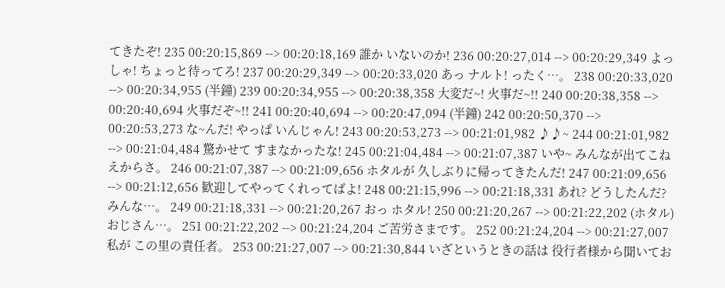てきたぞ! 235 00:20:15,869 --> 00:20:18,169 誰か いないのか! 236 00:20:27,014 --> 00:20:29,349 よっしゃ! ちょっと待ってろ! 237 00:20:29,349 --> 00:20:33,020 あっ ナルト! ったく…。 238 00:20:33,020 --> 00:20:34,955 (半鐘) 239 00:20:34,955 --> 00:20:38,358 大変だ~! 火事だ~!! 240 00:20:38,358 --> 00:20:40,694 火事だぞ~!! 241 00:20:40,694 --> 00:20:47,094 (半鐘) 242 00:20:50,370 --> 00:20:53,273 な~んだ! やっぱ いんじゃん! 243 00:20:53,273 --> 00:21:01,982 ♪♪~ 244 00:21:01,982 --> 00:21:04,484 驚かせて すまなかったな! 245 00:21:04,484 --> 00:21:07,387 いや~ みんなが出てこねえからさ。 246 00:21:07,387 --> 00:21:09,656 ホタルが 久しぶりに帰ってきたんだ! 247 00:21:09,656 --> 00:21:12,656 歓迎してやってくれってばよ! 248 00:21:15,996 --> 00:21:18,331 あれ? どうしたんだ? みんな…。 249 00:21:18,331 --> 00:21:20,267 おっ ホタル! 250 00:21:20,267 --> 00:21:22,202 (ホタル)おじさん…。 251 00:21:22,202 --> 00:21:24,204 ご苦労さまです。 252 00:21:24,204 --> 00:21:27,007 私が この里の責任者。 253 00:21:27,007 --> 00:21:30,844 いざというときの話は 役行者様から聞いてお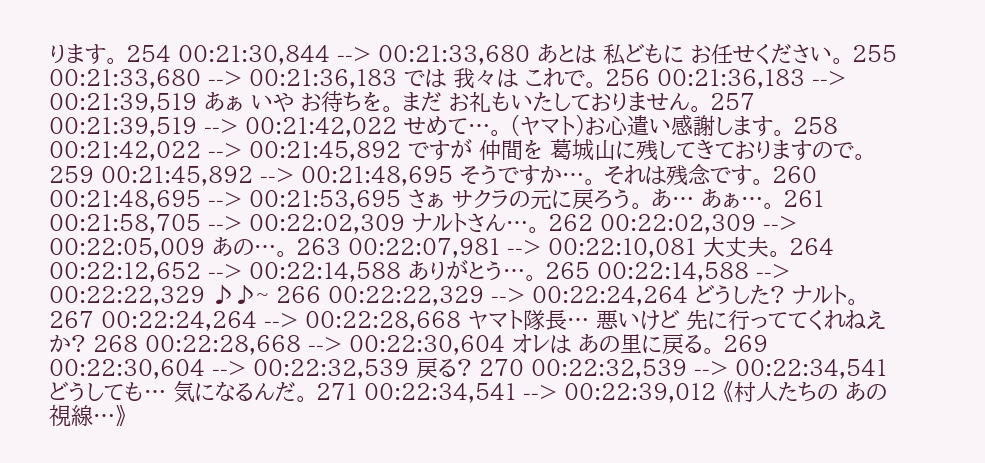ります。 254 00:21:30,844 --> 00:21:33,680 あとは 私どもに お任せください。 255 00:21:33,680 --> 00:21:36,183 では 我々は これで。 256 00:21:36,183 --> 00:21:39,519 あぁ いや お待ちを。 まだ お礼もいたしておりません。 257 00:21:39,519 --> 00:21:42,022 せめて…。 (ヤマト)お心遣い感謝します。 258 00:21:42,022 --> 00:21:45,892 ですが 仲間を 葛城山に残してきておりますので。 259 00:21:45,892 --> 00:21:48,695 そうですか…。 それは残念です。 260 00:21:48,695 --> 00:21:53,695 さぁ サクラの元に戻ろう。 あ… あぁ…。 261 00:21:58,705 --> 00:22:02,309 ナルトさん…。 262 00:22:02,309 --> 00:22:05,009 あの…。 263 00:22:07,981 --> 00:22:10,081 大丈夫。 264 00:22:12,652 --> 00:22:14,588 ありがとう…。 265 00:22:14,588 --> 00:22:22,329 ♪♪~ 266 00:22:22,329 --> 00:22:24,264 どうした? ナルト。 267 00:22:24,264 --> 00:22:28,668 ヤマト隊長… 悪いけど 先に行っててくれねえか? 268 00:22:28,668 --> 00:22:30,604 オレは あの里に戻る。 269 00:22:30,604 --> 00:22:32,539 戻る? 270 00:22:32,539 --> 00:22:34,541 どうしても… 気になるんだ。 271 00:22:34,541 --> 00:22:39,012 《村人たちの あの視線…》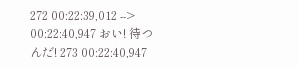272 00:22:39,012 --> 00:22:40,947 おい! 待つんだ! 273 00:22:40,947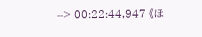--> 00:22:44,947 《ほ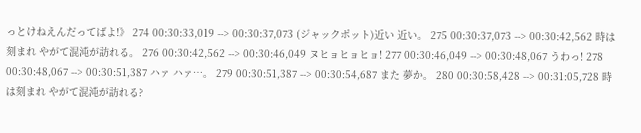っとけねえんだってばよ!》 274 00:30:33,019 --> 00:30:37,073 (ジャックポット)近い 近い。 275 00:30:37,073 --> 00:30:42,562 時は刻まれ やがて混沌が訪れる。 276 00:30:42,562 --> 00:30:46,049 ヌヒョヒョヒョ! 277 00:30:46,049 --> 00:30:48,067 うわっ! 278 00:30:48,067 --> 00:30:51,387 ハァ ハァ…。 279 00:30:51,387 --> 00:30:54,687 また 夢か。 280 00:30:58,428 --> 00:31:05,728 時は刻まれ やがて混沌が訪れる?